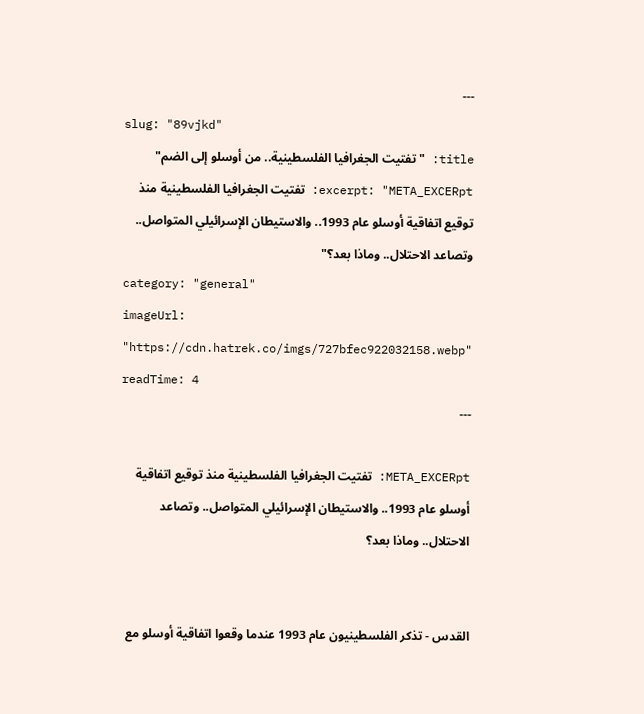---
slug: "89vjkd"
title: "تفتيت الجغرافيا الفلسطينية.. من أوسلو إلى الضم"
excerpt: "META_EXCERpt: تفتيت الجغرافيا الفلسطينية منذ توقيع اتفاقية أوسلو عام 1993.. والاستيطان الإسرائيلي المتواصل.. وتصاعد الاحتلال.. وماذا بعد؟"
category: "general"
imageUrl: "https://cdn.hatrek.co/imgs/727bfec922032158.webp"
readTime: 4
---

META_EXCERpt: تفتيت الجغرافيا الفلسطينية منذ توقيع اتفاقية أوسلو عام 1993.. والاستيطان الإسرائيلي المتواصل.. وتصاعد الاحتلال.. وماذا بعد؟


القدس - تذكر الفلسطينيون عام 1993 عندما وقعوا اتفاقية أوسلو مع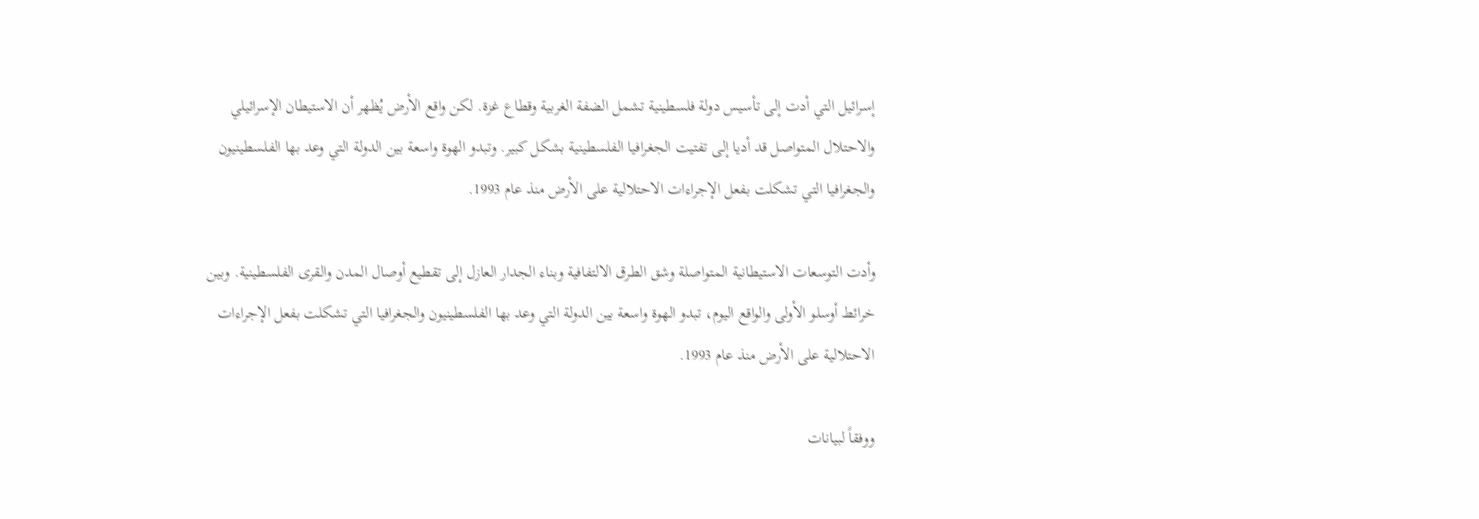إسرائيل التي أدت إلى تأسيس دولة فلسطينية تشمل الضفة الغربية وقطاع غزة. لكن واقع الأرض يُظهر أن الاستيطان الإسرائيلي والاحتلال المتواصل قد أديا إلى تفتيت الجغرافيا الفلسطينية بشكل كبير. وتبدو الهوة واسعة بين الدولة التي وعد بها الفلسطينيون والجغرافيا التي تشكلت بفعل الإجراءات الاحتلالية على الأرض منذ عام 1993.

وأدت التوسعات الاستيطانية المتواصلة وشق الطرق الالتفافية وبناء الجدار العازل إلى تقطيع أوصال المدن والقرى الفلسطينية. وبين خرائط أوسلو الأولى والواقع اليوم، تبدو الهوة واسعة بين الدولة التي وعد بها الفلسطينيون والجغرافيا التي تشكلت بفعل الإجراءات الاحتلالية على الأرض منذ عام 1993.

ووفقاً لبيانات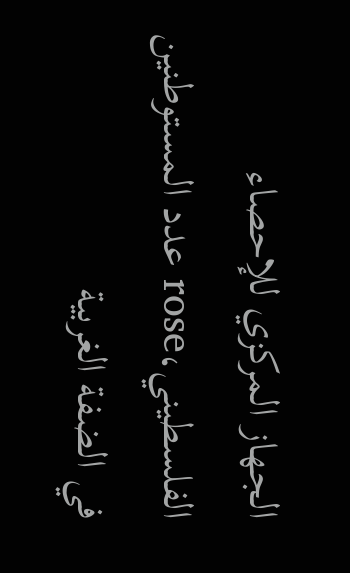الجهاز المركزي للإحصاء الفلسطيني،rose عدد المستوطنين في الضفة الغربية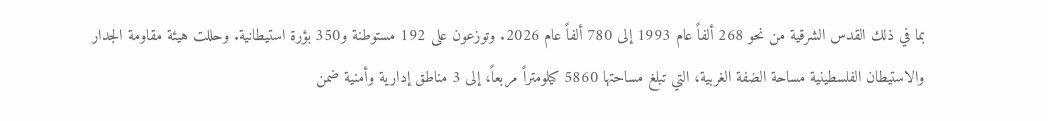بما في ذلك القدس الشرقية من نحو 268 ألفاً عام 1993 إلى 780 ألفاً عام 2026. وتوزعون على 192 مستوطنة و350 بؤرة استيطانية. وحللت هيئة مقاومة الجدار والاستيطان الفلسطينية مساحة الضفة الغربية، التي تبلغ مساحتها 5860 كيلومتراً مربعاً، إلى 3 مناطق إدارية وأمنية ضمن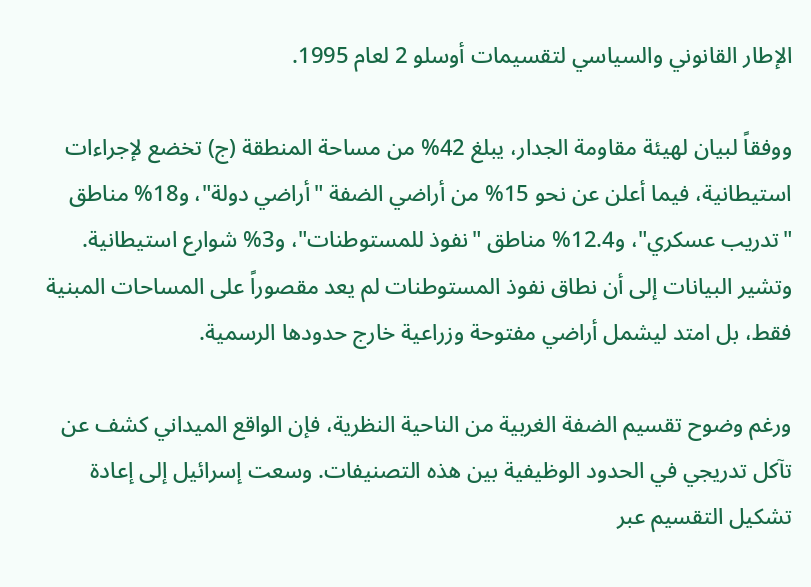الإطار القانوني والسياسي لتقسيمات أوسلو 2 لعام 1995.

ووفقاً لبيان لهيئة مقاومة الجدار، يبلغ 42% من مساحة المنطقة (ج) تخضع لإجراءات استيطانية، فيما أعلن عن نحو 15% من أراضي الضفة "أراضي دولة"، و18% مناطق "تدريب عسكري"، و12.4% مناطق "نفوذ للمستوطنات"، و3% شوارع استيطانية. وتشير البيانات إلى أن نطاق نفوذ المستوطنات لم يعد مقصوراً على المساحات المبنية فقط، بل امتد ليشمل أراضي مفتوحة وزراعية خارج حدودها الرسمية.

ورغم وضوح تقسيم الضفة الغربية من الناحية النظرية، فإن الواقع الميداني كشف عن تآكل تدريجي في الحدود الوظيفية بين هذه التصنيفات. وسعت إسرائيل إلى إعادة تشكيل التقسيم عبر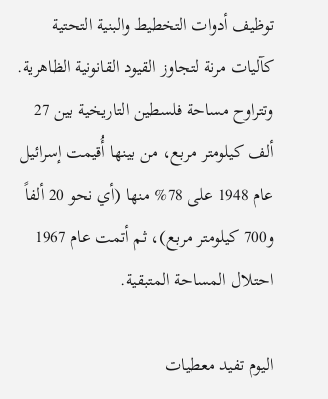توظيف أدوات التخطيط والبنية التحتية كآليات مرنة لتجاوز القيود القانونية الظاهرية. وتتراوح مساحة فلسطين التاريخية بين 27 ألف كيلومتر مربع، من بينها أُقيمت إسرائيل عام 1948 على 78% منها (أي نحو 20 ألفاً و700 كيلومتر مربع)، ثم أتمت عام 1967 احتلال المساحة المتبقية.

اليوم تفيد معطيات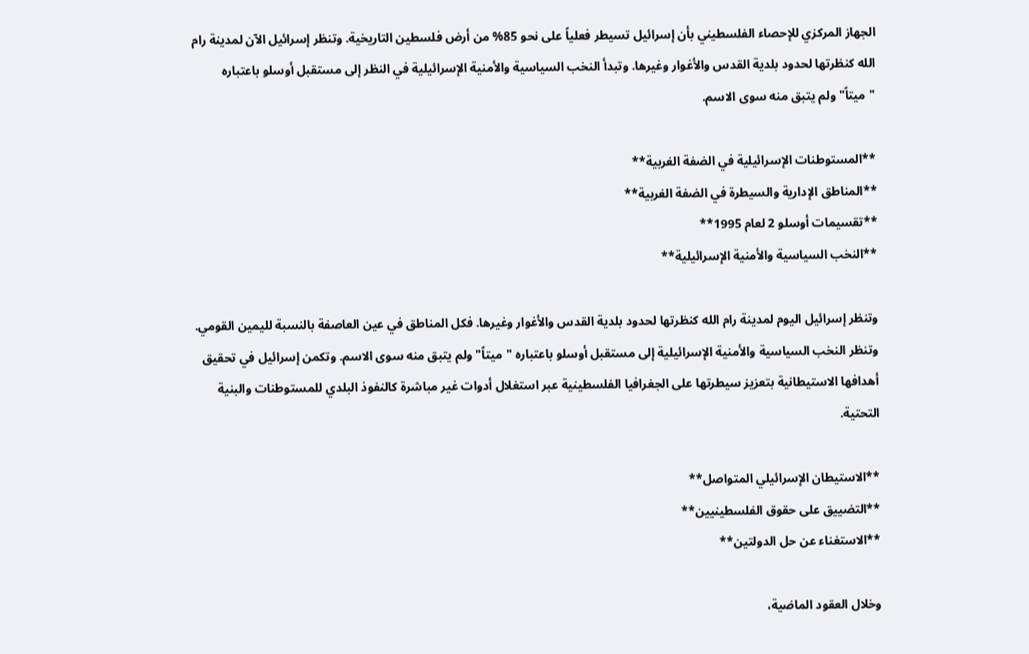الجهاز المركزي للإحصاء الفلسطيني بأن إسرائيل تسيطر فعلياً على نحو 85% من أرض فلسطين التاريخية. وتنظر إسرائيل الآن لمدينة رام الله كنظرتها لحدود بلدية القدس والأغوار وغيرها. وتبدأ النخب السياسية والأمنية الإسرائيلية في النظر إلى مستقبل أوسلو باعتباره "ميتاً" ولم يتبق منه سوى الاسم.

**المستوطنات الإسرائيلية في الضفة الغربية**
**المناطق الإدارية والسيطرة في الضفة الغربية**
**تقسيمات أوسلو 2 لعام 1995**
**النخب السياسية والأمنية الإسرائيلية**

وتنظر إسرائيل اليوم لمدينة رام الله كنظرتها لحدود بلدية القدس والأغوار وغيرها. فكل المناطق في عين العاصفة بالنسبة لليمين القومي. وتنظر النخب السياسية والأمنية الإسرائيلية إلى مستقبل أوسلو باعتباره "ميتاً" ولم يتبق منه سوى الاسم. وتكمن إسرائيل في تحقيق أهدافها الاستيطانية بتعزيز سيطرتها على الجغرافيا الفلسطينية عبر استغلال أدوات غير مباشرة كالنفوذ البلدي للمستوطنات والبنية التحتية.

**الاستيطان الإسرائيلي المتواصل**
**التضييق على حقوق الفلسطينيين**
**الاستغناء عن حل الدولتين**

وخلال العقود الماضية،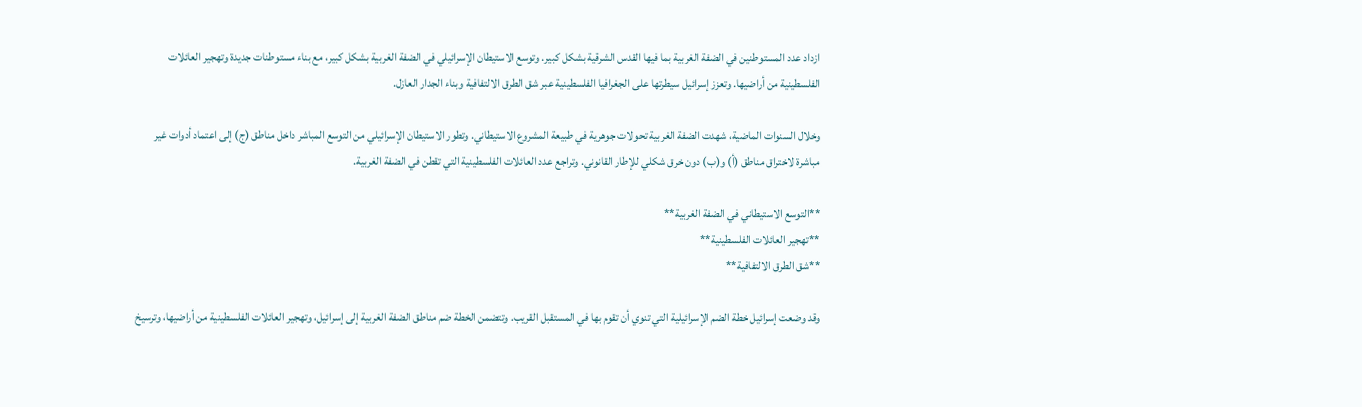ازداد عدد المستوطنين في الضفة الغربية بما فيها القدس الشرقية بشكل كبير. وتوسع الاستيطان الإسرائيلي في الضفة الغربية بشكل كبير، مع بناء مستوطنات جديدة وتهجير العائلات الفلسطينية من أراضيها. وتعزز إسرائيل سيطرتها على الجغرافيا الفلسطينية عبر شق الطرق الالتفافية وبناء الجدار العازل.

وخلال السنوات الماضية، شهدت الضفة الغربية تحولات جوهرية في طبيعة المشروع الاستيطاني. وتطور الاستيطان الإسرائيلي من التوسع المباشر داخل مناطق (ج) إلى اعتماد أدوات غير مباشرة لاختراق مناطق (أ) و(ب) دون خرق شكلي للإطار القانوني. وتراجع عدد العائلات الفلسطينية التي تقطن في الضفة الغربية.

**التوسع الاستيطاني في الضفة الغربية**
**تهجير العائلات الفلسطينية**
**شق الطرق الالتفافية**

وقد وضعت إسرائيل خطة الضم الإسرائيلية التي تنوي أن تقوم بها في المستقبل القريب. وتتضمن الخطة ضم مناطق الضفة الغربية إلى إسرائيل، وتهجير العائلات الفلسطينية من أراضيها، وترسيخ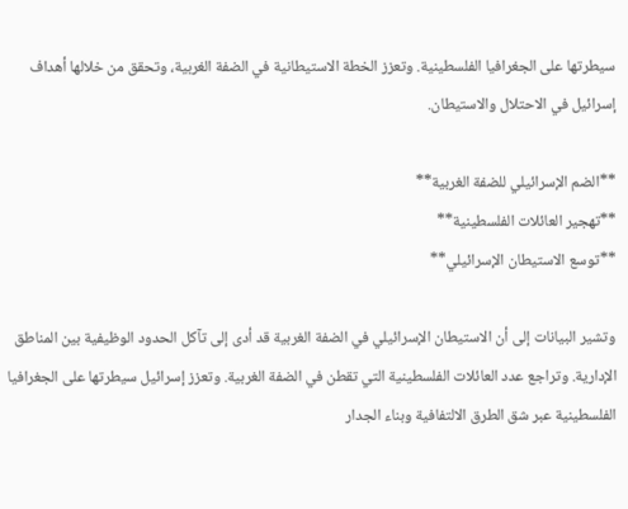سيطرتها على الجغرافيا الفلسطينية. وتعزز الخطة الاستيطانية في الضفة الغربية، وتحقق من خلالها أهداف إسرائيل في الاحتلال والاستيطان.

**الضم الإسرائيلي للضفة الغربية**
**تهجير العائلات الفلسطينية**
**توسع الاستيطان الإسرائيلي**

وتشير البيانات إلى أن الاستيطان الإسرائيلي في الضفة الغربية قد أدى إلى تآكل الحدود الوظيفية بين المناطق الإدارية. وتراجع عدد العائلات الفلسطينية التي تقطن في الضفة الغربية. وتعزز إسرائيل سيطرتها على الجغرافيا الفلسطينية عبر شق الطرق الالتفافية وبناء الجدار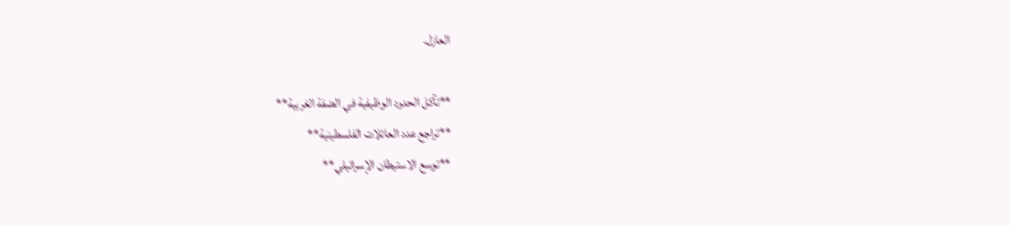العازل.

**تآكل الحدود الوظيفية في الضفة الغربية**
**تراجع عدد العائلات الفلسطينية**
**توسع الاستيطان الإسرائيلي**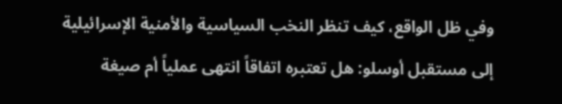وفي ظل الواقع، كيف تنظر النخب السياسية والأمنية الإسرائيلية إلى مستقبل أوسلو: هل تعتبره اتفاقاً انتهى عملياً أم صيغة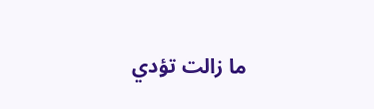ما زالت تؤدي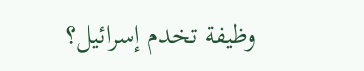وظيفة تخدم إسرائيل؟